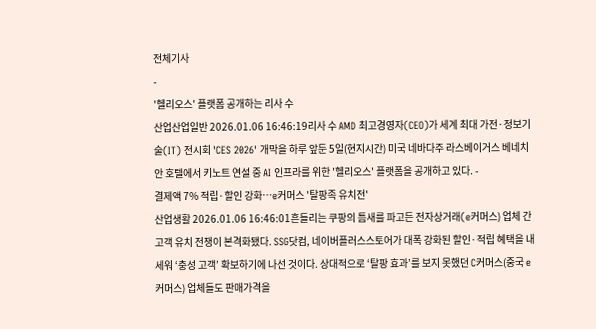전체기사
-
'헬리오스' 플랫폼 공개하는 리사 수
산업산업일반 2026.01.06 16:46:19리사 수 AMD 최고경영자(CEO)가 세계 최대 가전·정보기술(IT) 전시회 'CES 2026' 개막을 하루 앞둔 5일(현지시간) 미국 네바다주 라스베이거스 베네치안 호텔에서 키노트 연설 중 AI 인프라를 위한 '헬리오스' 플랫폼을 공개하고 있다. -
결제액 7% 적립·할인 강화…e커머스 '탈팡족 유치전'
산업생활 2026.01.06 16:46:01흔들리는 쿠팡의 틈새를 파고든 전자상거래(e커머스) 업체 간 고객 유치 전쟁이 본격화됐다. SSG닷컴, 네이버플러스스토어가 대폭 강화된 할인·적립 혜택을 내세워 ‘충성 고객’ 확보하기에 나선 것이다. 상대적으로 ‘탈팡 효과’를 보지 못했던 C커머스(중국 e커머스) 업체들도 판매가격을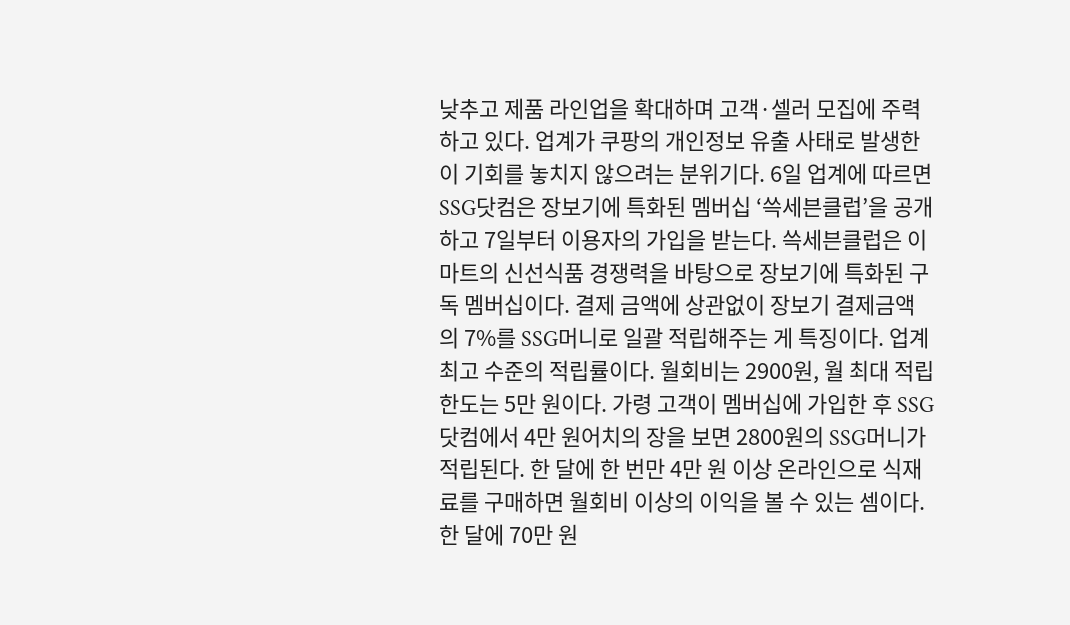낮추고 제품 라인업을 확대하며 고객·셀러 모집에 주력하고 있다. 업계가 쿠팡의 개인정보 유출 사태로 발생한 이 기회를 놓치지 않으려는 분위기다. 6일 업계에 따르면 SSG닷컴은 장보기에 특화된 멤버십 ‘쓱세븐클럽’을 공개하고 7일부터 이용자의 가입을 받는다. 쓱세븐클럽은 이마트의 신선식품 경쟁력을 바탕으로 장보기에 특화된 구독 멤버십이다. 결제 금액에 상관없이 장보기 결제금액의 7%를 SSG머니로 일괄 적립해주는 게 특징이다. 업계 최고 수준의 적립률이다. 월회비는 2900원, 월 최대 적립한도는 5만 원이다. 가령 고객이 멤버십에 가입한 후 SSG닷컴에서 4만 원어치의 장을 보면 2800원의 SSG머니가 적립된다. 한 달에 한 번만 4만 원 이상 온라인으로 식재료를 구매하면 월회비 이상의 이익을 볼 수 있는 셈이다. 한 달에 70만 원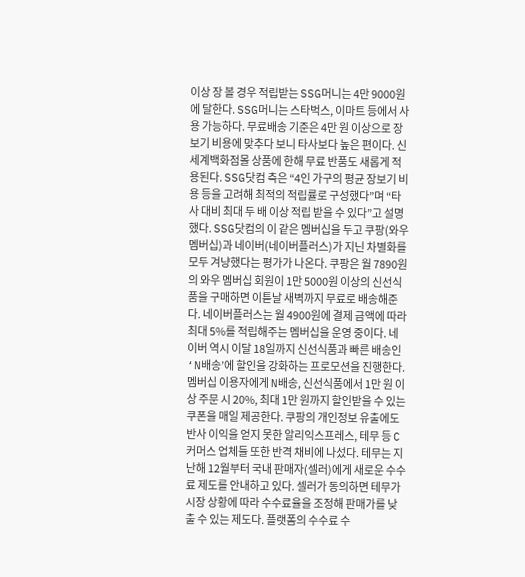이상 장 볼 경우 적립받는 SSG머니는 4만 9000원에 달한다. SSG머니는 스타벅스, 이마트 등에서 사용 가능하다. 무료배송 기준은 4만 원 이상으로 장보기 비용에 맞추다 보니 타사보다 높은 편이다. 신세계백화점몰 상품에 한해 무료 반품도 새롭게 적용된다. SSG닷컴 측은 “4인 가구의 평균 장보기 비용 등을 고려해 최적의 적립률로 구성했다”며 “타사 대비 최대 두 배 이상 적립 받을 수 있다”고 설명했다. SSG닷컴의 이 같은 멤버십을 두고 쿠팡(와우멤버십)과 네이버(네이버플러스)가 지닌 차별화를 모두 겨냥했다는 평가가 나온다. 쿠팡은 월 7890원의 와우 멤버십 회원이 1만 5000원 이상의 신선식품을 구매하면 이튿날 새벽까지 무료로 배송해준다. 네이버플러스는 월 4900원에 결제 금액에 따라 최대 5%를 적립해주는 멤버십을 운영 중이다. 네이버 역시 이달 18일까지 신선식품과 빠른 배송인 ‘N배송’에 할인을 강화하는 프로모션을 진행한다. 멤버십 이용자에게 N배송, 신선식품에서 1만 원 이상 주문 시 20%, 최대 1만 원까지 할인받을 수 있는 쿠폰을 매일 제공한다. 쿠팡의 개인정보 유출에도 반사 이익을 얻지 못한 알리익스프레스, 테무 등 C커머스 업체들 또한 반격 채비에 나섰다. 테무는 지난해 12월부터 국내 판매자(셀러)에게 새로운 수수료 제도를 안내하고 있다. 셀러가 동의하면 테무가 시장 상황에 따라 수수료율을 조정해 판매가를 낮출 수 있는 제도다. 플랫폼의 수수료 수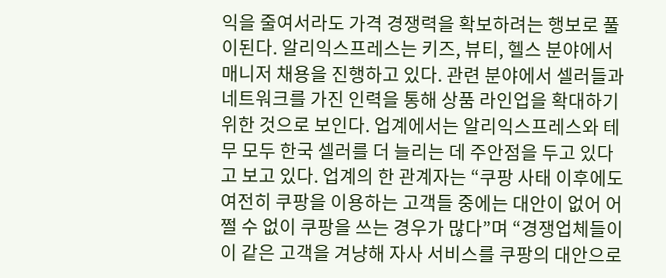익을 줄여서라도 가격 경쟁력을 확보하려는 행보로 풀이된다. 알리익스프레스는 키즈, 뷰티, 헬스 분야에서 매니저 채용을 진행하고 있다. 관련 분야에서 셀러들과 네트워크를 가진 인력을 통해 상품 라인업을 확대하기 위한 것으로 보인다. 업계에서는 알리익스프레스와 테무 모두 한국 셀러를 더 늘리는 데 주안점을 두고 있다고 보고 있다. 업계의 한 관계자는 “쿠팡 사태 이후에도 여전히 쿠팡을 이용하는 고객들 중에는 대안이 없어 어쩔 수 없이 쿠팡을 쓰는 경우가 많다”며 “경쟁업체들이 이 같은 고객을 겨냥해 자사 서비스를 쿠팡의 대안으로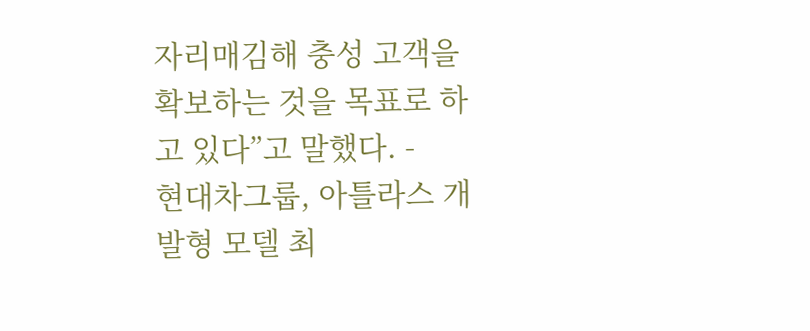자리매김해 충성 고객을 확보하는 것을 목표로 하고 있다”고 말했다. -
현대차그룹, 아틀라스 개발형 모델 최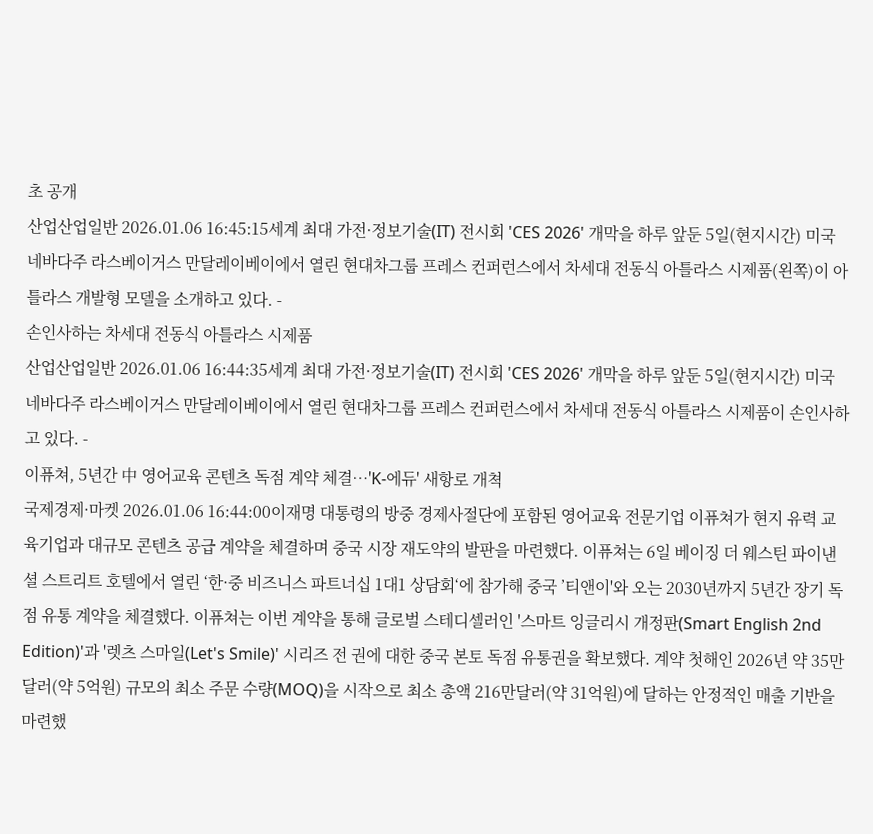초 공개
산업산업일반 2026.01.06 16:45:15세계 최대 가전·정보기술(IT) 전시회 'CES 2026' 개막을 하루 앞둔 5일(현지시간) 미국 네바다주 라스베이거스 만달레이베이에서 열린 현대차그룹 프레스 컨퍼런스에서 차세대 전동식 아틀라스 시제품(왼쪽)이 아틀라스 개발형 모델을 소개하고 있다. -
손인사하는 차세대 전동식 아틀라스 시제품
산업산업일반 2026.01.06 16:44:35세계 최대 가전·정보기술(IT) 전시회 'CES 2026' 개막을 하루 앞둔 5일(현지시간) 미국 네바다주 라스베이거스 만달레이베이에서 열린 현대차그룹 프레스 컨퍼런스에서 차세대 전동식 아틀라스 시제품이 손인사하고 있다. -
이퓨쳐, 5년간 中 영어교육 콘텐츠 독점 계약 체결…'K-에듀' 새항로 개쳑
국제경제·마켓 2026.01.06 16:44:00이재명 대통령의 방중 경제사절단에 포함된 영어교육 전문기업 이퓨쳐가 현지 유력 교육기업과 대규모 콘텐츠 공급 계약을 체결하며 중국 시장 재도약의 발판을 마련했다. 이퓨쳐는 6일 베이징 더 웨스틴 파이낸셜 스트리트 호텔에서 열린 ‘한·중 비즈니스 파트너십 1대1 상담회‘에 참가해 중국 ’티앤이'와 오는 2030년까지 5년간 장기 독점 유통 계약을 체결했다. 이퓨쳐는 이번 계약을 통해 글로벌 스테디셀러인 '스마트 잉글리시 개정판(Smart English 2nd Edition)'과 '렛츠 스마일(Let's Smile)' 시리즈 전 권에 대한 중국 본토 독점 유통권을 확보했다. 계약 첫해인 2026년 약 35만달러(약 5억원) 규모의 최소 주문 수량(MOQ)을 시작으로 최소 총액 216만달러(약 31억원)에 달하는 안정적인 매출 기반을 마련했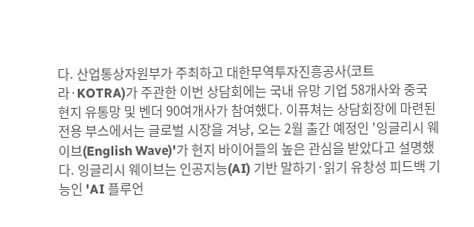다. 산업통상자원부가 주최하고 대한무역투자진흥공사(코트라·KOTRA)가 주관한 이번 상담회에는 국내 유망 기업 58개사와 중국 현지 유통망 및 벤더 90여개사가 참여했다. 이퓨쳐는 상담회장에 마련된 전용 부스에서는 글로벌 시장을 겨냥, 오는 2월 출간 예정인 '잉글리시 웨이브(English Wave)'가 현지 바이어들의 높은 관심을 받았다고 설명했다. 잉글리시 웨이브는 인공지능(AI) 기반 말하기·읽기 유창성 피드백 기능인 'AI 플루언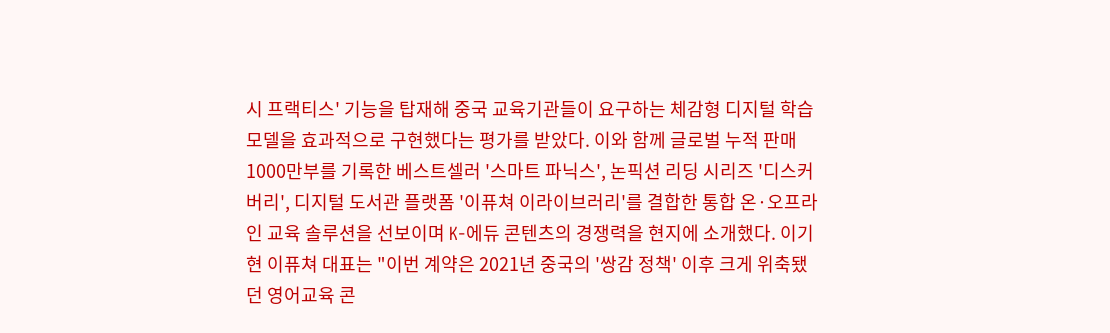시 프랙티스' 기능을 탑재해 중국 교육기관들이 요구하는 체감형 디지털 학습 모델을 효과적으로 구현했다는 평가를 받았다. 이와 함께 글로벌 누적 판매 1000만부를 기록한 베스트셀러 '스마트 파닉스', 논픽션 리딩 시리즈 '디스커버리', 디지털 도서관 플랫폼 '이퓨쳐 이라이브러리'를 결합한 통합 온·오프라인 교육 솔루션을 선보이며 K-에듀 콘텐츠의 경쟁력을 현지에 소개했다. 이기현 이퓨쳐 대표는 "이번 계약은 2021년 중국의 '쌍감 정책' 이후 크게 위축됐던 영어교육 콘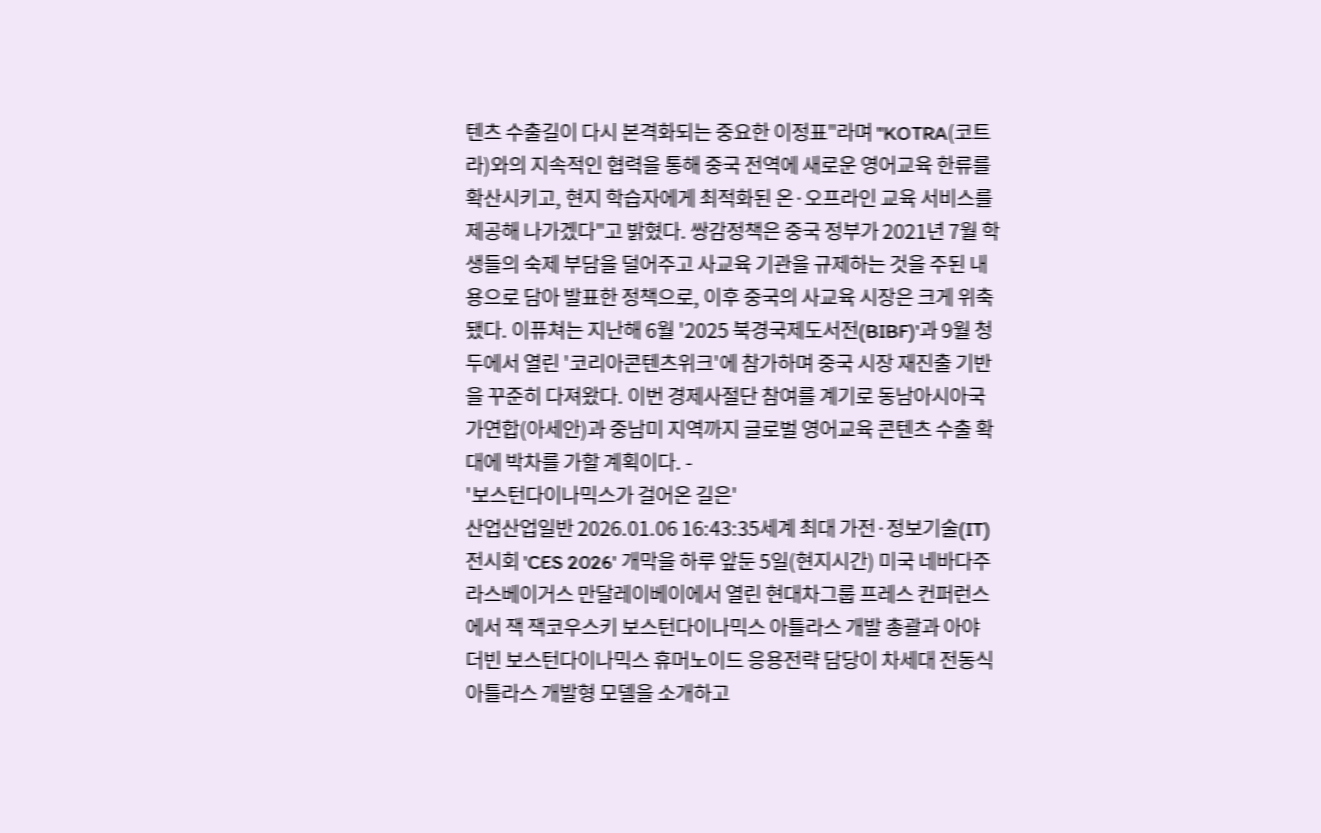텐츠 수출길이 다시 본격화되는 중요한 이정표"라며 "KOTRA(코트라)와의 지속적인 협력을 통해 중국 전역에 새로운 영어교육 한류를 확산시키고, 현지 학습자에게 최적화된 온·오프라인 교육 서비스를 제공해 나가겠다"고 밝혔다. 쌍감정책은 중국 정부가 2021년 7월 학생들의 숙제 부담을 덜어주고 사교육 기관을 규제하는 것을 주된 내용으로 담아 발표한 정책으로, 이후 중국의 사교육 시장은 크게 위축됐다. 이퓨쳐는 지난해 6월 '2025 북경국제도서전(BIBF)'과 9월 청두에서 열린 '코리아콘텐츠위크'에 참가하며 중국 시장 재진출 기반을 꾸준히 다져왔다. 이번 경제사절단 참여를 계기로 동남아시아국가연합(아세안)과 중남미 지역까지 글로벌 영어교육 콘텐츠 수출 확대에 박차를 가할 계획이다. -
'보스턴다이나믹스가 걸어온 길은'
산업산업일반 2026.01.06 16:43:35세계 최대 가전·정보기술(IT) 전시회 'CES 2026' 개막을 하루 앞둔 5일(현지시간) 미국 네바다주 라스베이거스 만달레이베이에서 열린 현대차그룹 프레스 컨퍼런스에서 잭 잭코우스키 보스턴다이나믹스 아틀라스 개발 총괄과 아야 더빈 보스턴다이나믹스 휴머노이드 응용전략 담당이 차세대 전동식 아틀라스 개발형 모델을 소개하고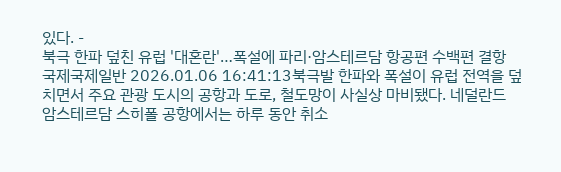있다. -
북극 한파 덮친 유럽 '대혼란'…폭설에 파리·암스테르담 항공편 수백편 결항
국제국제일반 2026.01.06 16:41:13북극발 한파와 폭설이 유럽 전역을 덮치면서 주요 관광 도시의 공항과 도로, 철도망이 사실상 마비됐다. 네덜란드 암스테르담 스히폴 공항에서는 하루 동안 취소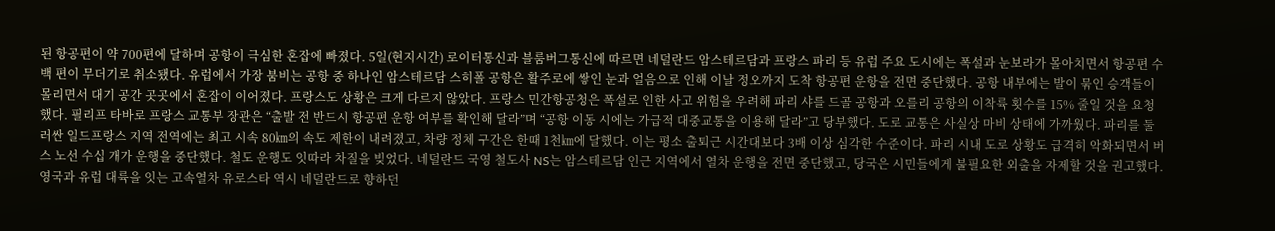된 항공편이 약 700편에 달하며 공항이 극심한 혼잡에 빠졌다. 5일(현지시간) 로이터통신과 블룸버그통신에 따르면 네덜란드 암스테르담과 프랑스 파리 등 유럽 주요 도시에는 폭설과 눈보라가 몰아치면서 항공편 수백 편이 무더기로 취소됐다. 유럽에서 가장 붐비는 공항 중 하나인 암스테르담 스히폴 공항은 활주로에 쌓인 눈과 얼음으로 인해 이날 정오까지 도착 항공편 운항을 전면 중단했다. 공항 내부에는 발이 묶인 승객들이 몰리면서 대기 공간 곳곳에서 혼잡이 이어졌다. 프랑스도 상황은 크게 다르지 않았다. 프랑스 민간항공청은 폭설로 인한 사고 위험을 우려해 파리 샤를 드골 공항과 오를리 공항의 이착륙 횟수를 15% 줄일 것을 요청했다. 필리프 타바로 프랑스 교통부 장관은 “출발 전 반드시 항공편 운항 여부를 확인해 달라”며 “공항 이동 시에는 가급적 대중교통을 이용해 달라”고 당부했다. 도로 교통은 사실상 마비 상태에 가까웠다. 파리를 둘러싼 일드프랑스 지역 전역에는 최고 시속 80㎞의 속도 제한이 내려졌고, 차량 정체 구간은 한때 1천㎞에 달했다. 이는 평소 출퇴근 시간대보다 3배 이상 심각한 수준이다. 파리 시내 도로 상황도 급격히 악화되면서 버스 노선 수십 개가 운행을 중단했다. 철도 운행도 잇따라 차질을 빚었다. 네덜란드 국영 철도사 NS는 암스테르담 인근 지역에서 열차 운행을 전면 중단했고, 당국은 시민들에게 불필요한 외출을 자제할 것을 권고했다. 영국과 유럽 대륙을 잇는 고속열차 유로스타 역시 네덜란드로 향하던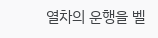열차의 운행을 벨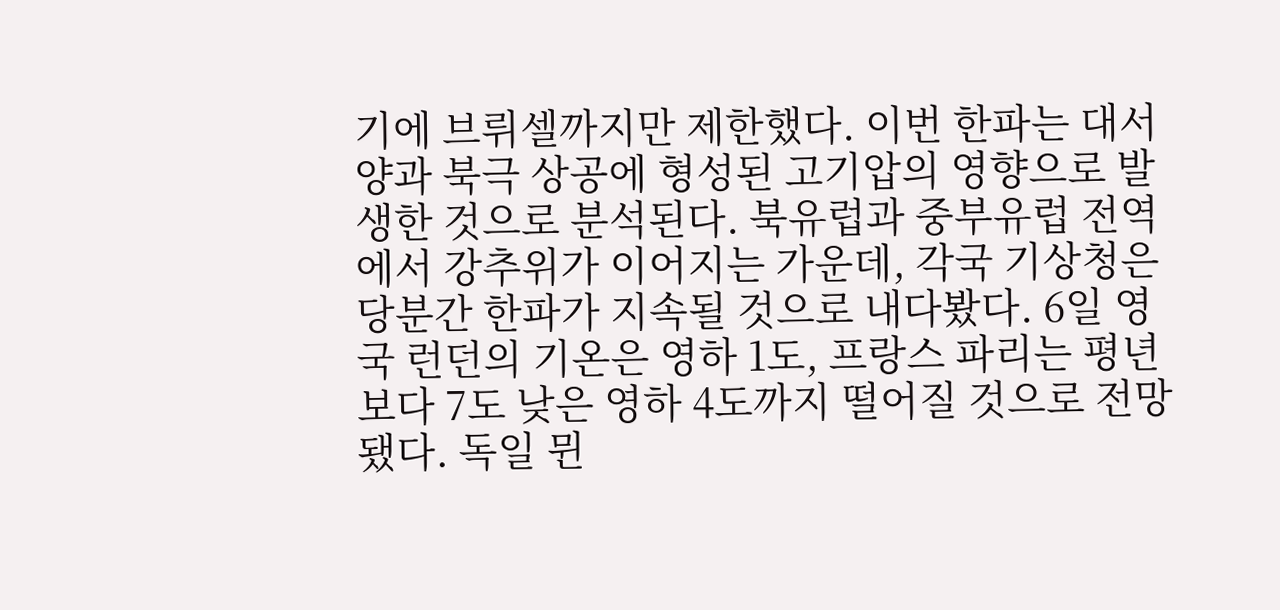기에 브뤼셀까지만 제한했다. 이번 한파는 대서양과 북극 상공에 형성된 고기압의 영향으로 발생한 것으로 분석된다. 북유럽과 중부유럽 전역에서 강추위가 이어지는 가운데, 각국 기상청은 당분간 한파가 지속될 것으로 내다봤다. 6일 영국 런던의 기온은 영하 1도, 프랑스 파리는 평년보다 7도 낮은 영하 4도까지 떨어질 것으로 전망됐다. 독일 뮌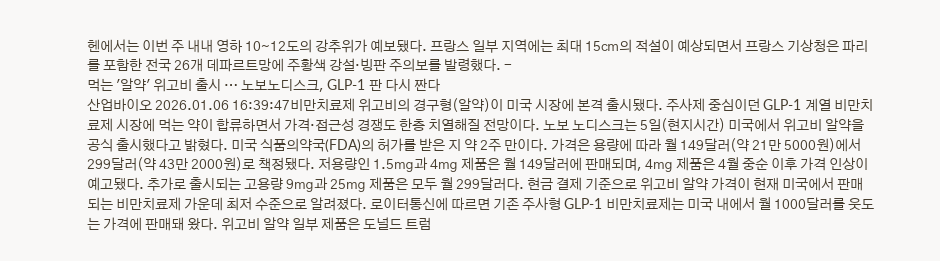헨에서는 이번 주 내내 영하 10∼12도의 강추위가 예보됐다. 프랑스 일부 지역에는 최대 15㎝의 적설이 예상되면서 프랑스 기상청은 파리를 포함한 전국 26개 데파르트망에 주황색 강설·빙판 주의보를 발령했다. -
먹는 '알약' 위고비 출시 … 노보노디스크, GLP-1 판 다시 짠다
산업바이오 2026.01.06 16:39:47비만치료제 위고비의 경구형(알약)이 미국 시장에 본격 출시됐다. 주사제 중심이던 GLP-1 계열 비만치료제 시장에 먹는 약이 합류하면서 가격·접근성 경쟁도 한층 치열해질 전망이다. 노보 노디스크는 5일(현지시간) 미국에서 위고비 알약을 공식 출시했다고 밝혔다. 미국 식품의약국(FDA)의 허가를 받은 지 약 2주 만이다. 가격은 용량에 따라 월 149달러(약 21만 5000원)에서 299달러(약 43만 2000원)로 책정됐다. 저용량인 1.5㎎과 4㎎ 제품은 월 149달러에 판매되며, 4㎎ 제품은 4월 중순 이후 가격 인상이 예고됐다. 추가로 출시되는 고용량 9㎎과 25㎎ 제품은 모두 월 299달러다. 현금 결제 기준으로 위고비 알약 가격이 현재 미국에서 판매되는 비만치료제 가운데 최저 수준으로 알려졌다. 로이터통신에 따르면 기존 주사형 GLP-1 비만치료제는 미국 내에서 월 1000달러를 웃도는 가격에 판매돼 왔다. 위고비 알약 일부 제품은 도널드 트럼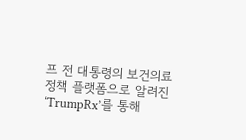프 전 대통령의 보건의료 정책 플랫폼으로 알려진 ‘TrumpRx’를 통해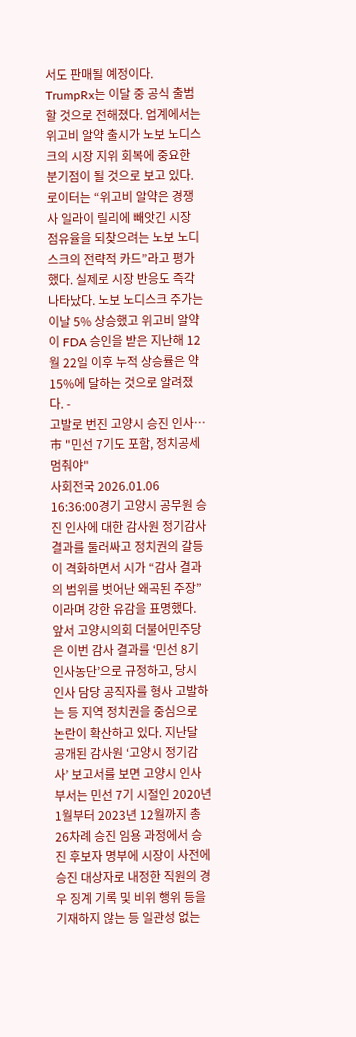서도 판매될 예정이다. TrumpRx는 이달 중 공식 출범할 것으로 전해졌다. 업계에서는 위고비 알약 출시가 노보 노디스크의 시장 지위 회복에 중요한 분기점이 될 것으로 보고 있다. 로이터는 “위고비 알약은 경쟁사 일라이 릴리에 빼앗긴 시장 점유율을 되찾으려는 노보 노디스크의 전략적 카드”라고 평가했다. 실제로 시장 반응도 즉각 나타났다. 노보 노디스크 주가는 이날 5% 상승했고 위고비 알약이 FDA 승인을 받은 지난해 12월 22일 이후 누적 상승률은 약 15%에 달하는 것으로 알려졌다. -
고발로 번진 고양시 승진 인사…市 "민선 7기도 포함, 정치공세 멈춰야"
사회전국 2026.01.06 16:36:00경기 고양시 공무원 승진 인사에 대한 감사원 정기감사 결과를 둘러싸고 정치권의 갈등이 격화하면서 시가 “감사 결과의 범위를 벗어난 왜곡된 주장”이라며 강한 유감을 표명했다. 앞서 고양시의회 더불어민주당은 이번 감사 결과를 ‘민선 8기 인사농단’으로 규정하고, 당시 인사 담당 공직자를 형사 고발하는 등 지역 정치권을 중심으로 논란이 확산하고 있다. 지난달 공개된 감사원 ‘고양시 정기감사’ 보고서를 보면 고양시 인사부서는 민선 7기 시절인 2020년 1월부터 2023년 12월까지 총 26차례 승진 임용 과정에서 승진 후보자 명부에 시장이 사전에 승진 대상자로 내정한 직원의 경우 징계 기록 및 비위 행위 등을 기재하지 않는 등 일관성 없는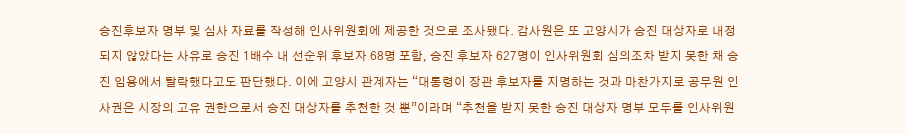승진후보자 명부 및 심사 자료를 작성해 인사위원회에 제공한 것으로 조사됐다. 감사원은 또 고양시가 승진 대상자로 내정되지 않았다는 사유로 승진 1배수 내 선순위 후보자 68명 포함, 승진 후보자 627명이 인사위원회 심의조차 받지 못한 채 승진 임용에서 탈락했다고도 판단했다. 이에 고양시 관계자는 “대통령이 장관 후보자를 지명하는 것과 마찬가지로 공무원 인사권은 시장의 고유 권한으로서 승진 대상자를 추천한 것 뿐”이라며 “추천을 받지 못한 승진 대상자 명부 모두를 인사위원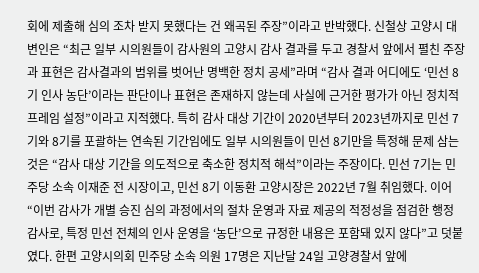회에 제출해 심의 조차 받지 못했다는 건 왜곡된 주장”이라고 반박했다. 신철상 고양시 대변인은 “최근 일부 시의원들이 감사원의 고양시 감사 결과를 두고 경찰서 앞에서 펼친 주장과 표현은 감사결과의 범위를 벗어난 명백한 정치 공세”라며 “감사 결과 어디에도 ‘민선 8기 인사 농단’이라는 판단이나 표현은 존재하지 않는데 사실에 근거한 평가가 아닌 정치적 프레임 설정”이라고 지적했다. 특히 감사 대상 기간이 2020년부터 2023년까지로 민선 7기와 8기를 포괄하는 연속된 기간임에도 일부 시의원들이 민선 8기만을 특정해 문제 삼는 것은 “감사 대상 기간을 의도적으로 축소한 정치적 해석”이라는 주장이다. 민선 7기는 민주당 소속 이재준 전 시장이고, 민선 8기 이동환 고양시장은 2022년 7월 취임했다. 이어 “이번 감사가 개별 승진 심의 과정에서의 절차 운영과 자료 제공의 적정성을 점검한 행정 감사로, 특정 민선 전체의 인사 운영을 ‘농단’으로 규정한 내용은 포함돼 있지 않다”고 덧붙였다. 한편 고양시의회 민주당 소속 의원 17명은 지난달 24일 고양경찰서 앞에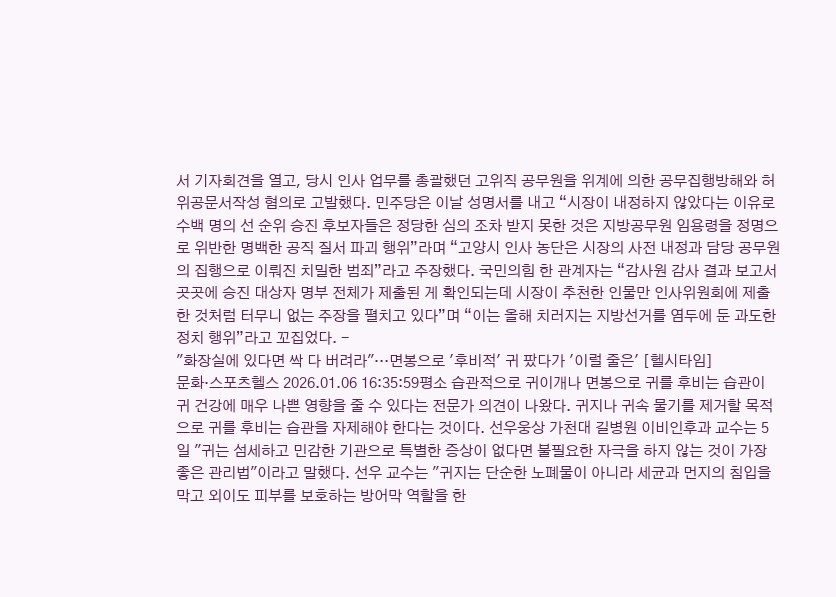서 기자회견을 열고, 당시 인사 업무를 총괄했던 고위직 공무원을 위계에 의한 공무집행방해와 허위공문서작성 혐의로 고발했다. 민주당은 이날 성명서를 내고 “시장이 내정하지 않았다는 이유로 수백 명의 선 순위 승진 후보자들은 정당한 심의 조차 받지 못한 것은 지방공무원 임용령을 정명으로 위반한 명백한 공직 질서 파괴 행위”라며 “고양시 인사 농단은 시장의 사전 내정과 담당 공무원의 집행으로 이뤄진 치밀한 범죄”라고 주장했다. 국민의힘 한 관계자는 “감사원 감사 결과 보고서 곳곳에 승진 대상자 명부 전체가 제출된 게 확인되는데 시장이 추천한 인물만 인사위원회에 제출한 것처럼 터무니 없는 주장을 펼치고 있다”며 “이는 올해 치러지는 지방선거를 염두에 둔 과도한 정치 행위”라고 꼬집었다. -
"화장실에 있다면 싹 다 버려라"…면봉으로 '후비적' 귀 팠다가 '이럴 줄은' [헬시타임]
문화·스포츠헬스 2026.01.06 16:35:59평소 습관적으로 귀이개나 면봉으로 귀를 후비는 습관이 귀 건강에 매우 나쁜 영향을 줄 수 있다는 전문가 의견이 나왔다. 귀지나 귀속 물기를 제거할 목적으로 귀를 후비는 습관을 자제해야 한다는 것이다. 선우웅상 가천대 길병원 이비인후과 교수는 5일 "귀는 섬세하고 민감한 기관으로 특별한 증상이 없다면 불필요한 자극을 하지 않는 것이 가장 좋은 관리법"이라고 말했다. 선우 교수는 "귀지는 단순한 노폐물이 아니라 세균과 먼지의 침입을 막고 외이도 피부를 보호하는 방어막 역할을 한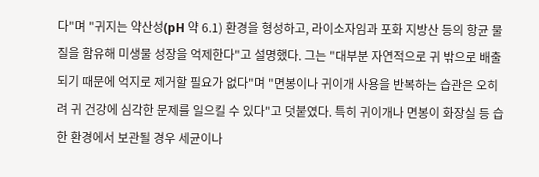다"며 "귀지는 약산성(pH 약 6.1) 환경을 형성하고, 라이소자임과 포화 지방산 등의 항균 물질을 함유해 미생물 성장을 억제한다"고 설명했다. 그는 "대부분 자연적으로 귀 밖으로 배출되기 때문에 억지로 제거할 필요가 없다"며 "면봉이나 귀이개 사용을 반복하는 습관은 오히려 귀 건강에 심각한 문제를 일으킬 수 있다"고 덧붙였다. 특히 귀이개나 면봉이 화장실 등 습한 환경에서 보관될 경우 세균이나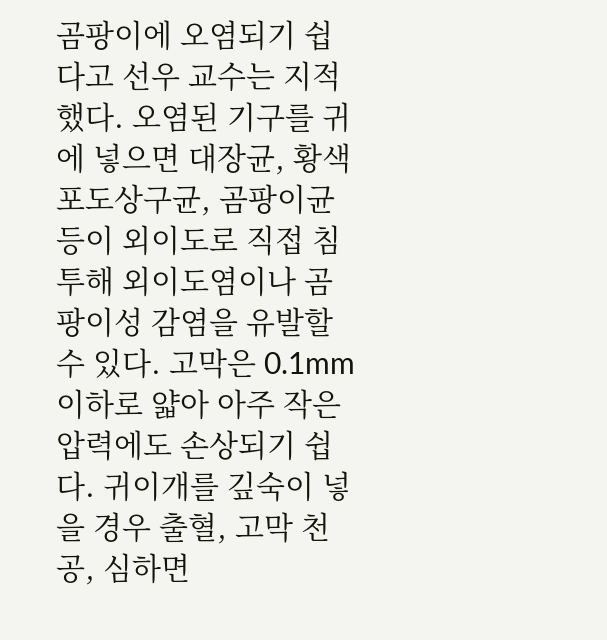곰팡이에 오염되기 쉽다고 선우 교수는 지적했다. 오염된 기구를 귀에 넣으면 대장균, 황색포도상구균, 곰팡이균 등이 외이도로 직접 침투해 외이도염이나 곰팡이성 감염을 유발할 수 있다. 고막은 0.1mm 이하로 얇아 아주 작은 압력에도 손상되기 쉽다. 귀이개를 깊숙이 넣을 경우 출혈, 고막 천공, 심하면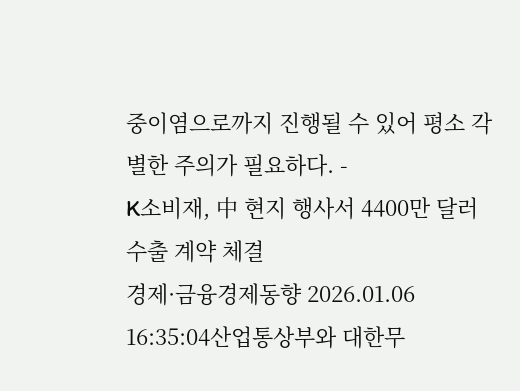중이염으로까지 진행될 수 있어 평소 각별한 주의가 필요하다. -
K소비재, 中 현지 행사서 4400만 달러 수출 계약 체결
경제·금융경제동향 2026.01.06 16:35:04산업통상부와 대한무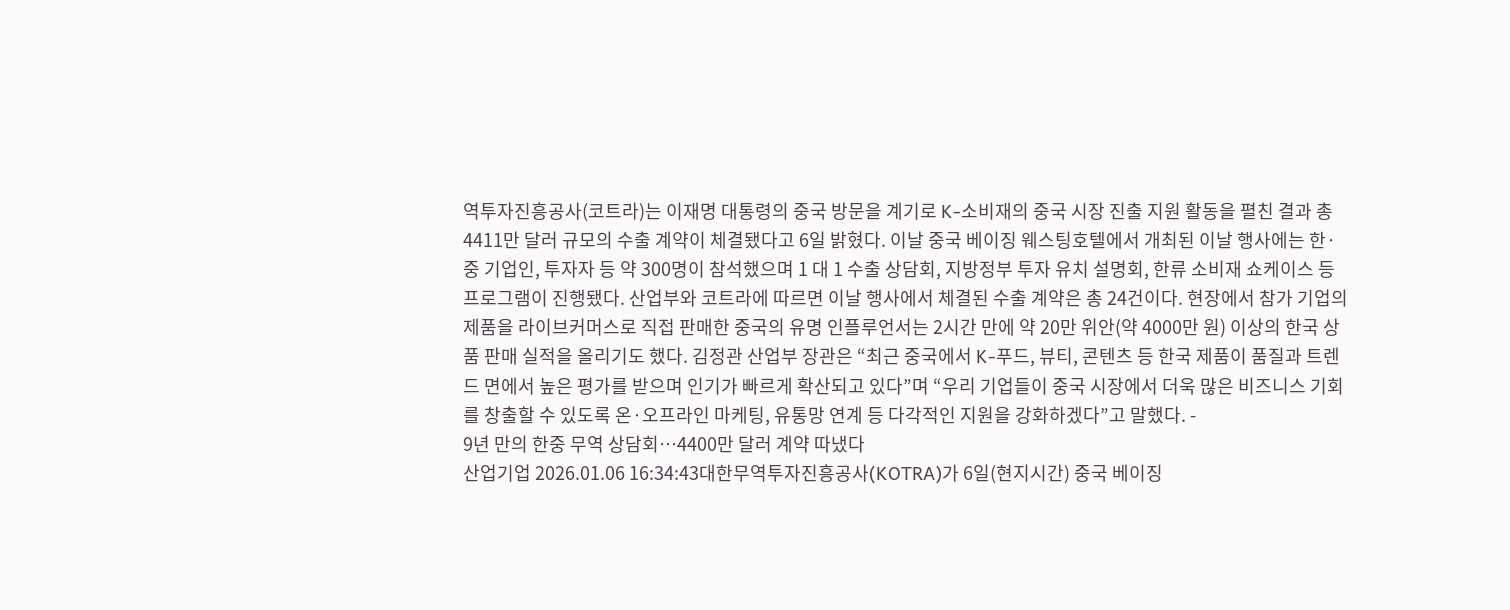역투자진흥공사(코트라)는 이재명 대통령의 중국 방문을 계기로 K-소비재의 중국 시장 진출 지원 활동을 펼친 결과 총 4411만 달러 규모의 수출 계약이 체결됐다고 6일 밝혔다. 이날 중국 베이징 웨스팅호텔에서 개최된 이날 행사에는 한·중 기업인, 투자자 등 약 300명이 참석했으며 1 대 1 수출 상담회, 지방정부 투자 유치 설명회, 한류 소비재 쇼케이스 등 프로그램이 진행됐다. 산업부와 코트라에 따르면 이날 행사에서 체결된 수출 계약은 총 24건이다. 현장에서 참가 기업의 제품을 라이브커머스로 직접 판매한 중국의 유명 인플루언서는 2시간 만에 약 20만 위안(약 4000만 원) 이상의 한국 상품 판매 실적을 올리기도 했다. 김정관 산업부 장관은 “최근 중국에서 K-푸드, 뷰티, 콘텐츠 등 한국 제품이 품질과 트렌드 면에서 높은 평가를 받으며 인기가 빠르게 확산되고 있다”며 “우리 기업들이 중국 시장에서 더욱 많은 비즈니스 기회를 창출할 수 있도록 온·오프라인 마케팅, 유통망 연계 등 다각적인 지원을 강화하겠다”고 말했다. -
9년 만의 한중 무역 상담회…4400만 달러 계약 따냈다
산업기업 2026.01.06 16:34:43대한무역투자진흥공사(KOTRA)가 6일(현지시간) 중국 베이징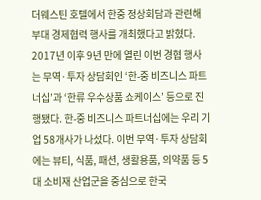더웨스틴 호텔에서 한중 정상회담과 관련해 부대 경제협력 행사를 개최했다고 밝혔다. 2017년 이후 9년 만에 열린 이번 경협 행사는 무역·투자 상담회인 ‘한-중 비즈니스 파트너십’과 ‘한류 우수상품 쇼케이스’ 등으로 진행됐다. 한-중 비즈니스 파트너십에는 우리 기업 58개사가 나섰다. 이번 무역·투자 상담회에는 뷰티, 식품, 패션, 생활용품, 의약품 등 5대 소비재 산업군을 중심으로 한국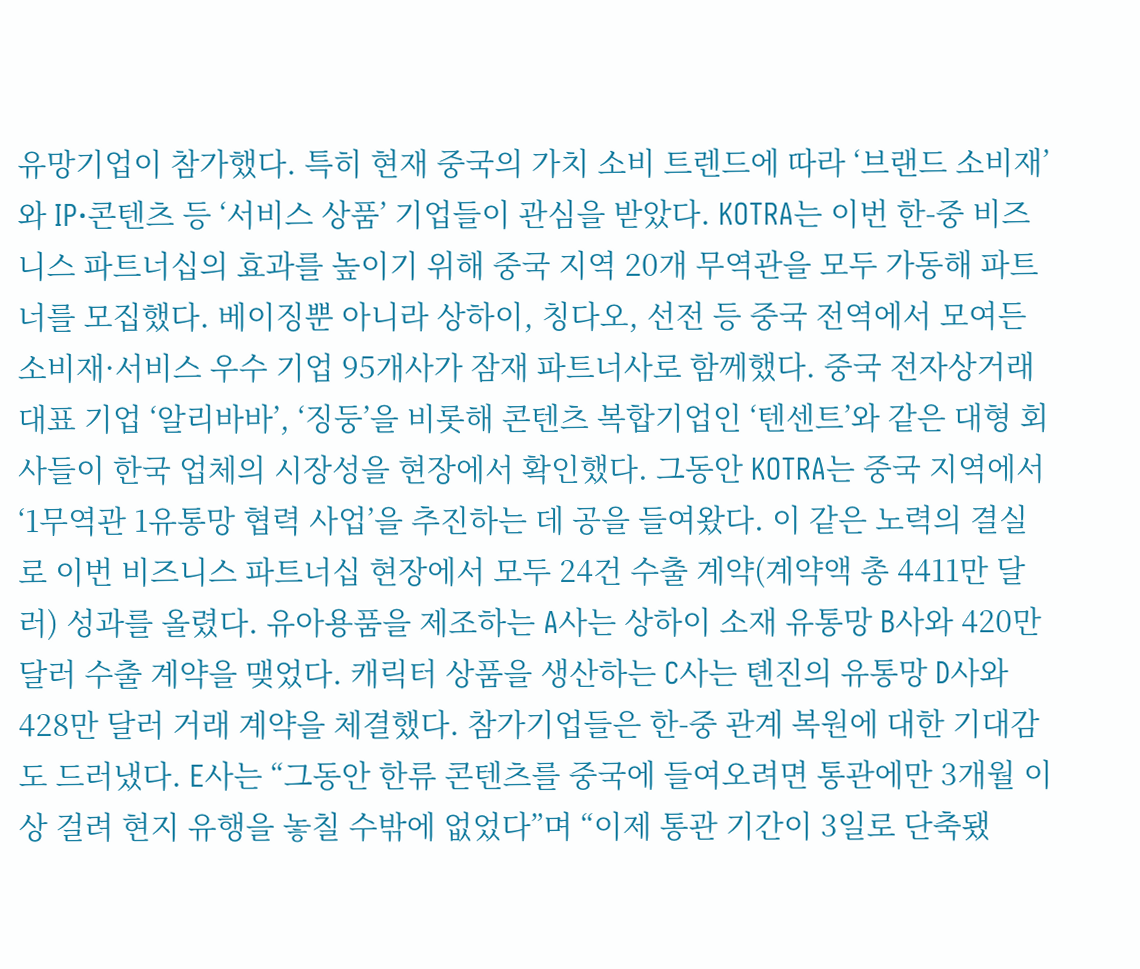유망기업이 참가했다. 특히 현재 중국의 가치 소비 트렌드에 따라 ‘브랜드 소비재’와 IP·콘텐츠 등 ‘서비스 상품’ 기업들이 관심을 받았다. KOTRA는 이번 한-중 비즈니스 파트너십의 효과를 높이기 위해 중국 지역 20개 무역관을 모두 가동해 파트너를 모집했다. 베이징뿐 아니라 상하이, 칭다오, 선전 등 중국 전역에서 모여든 소비재·서비스 우수 기업 95개사가 잠재 파트너사로 함께했다. 중국 전자상거래 대표 기업 ‘알리바바’, ‘징둥’을 비롯해 콘텐츠 복합기업인 ‘텐센트’와 같은 대형 회사들이 한국 업체의 시장성을 현장에서 확인했다. 그동안 KOTRA는 중국 지역에서 ‘1무역관 1유통망 협력 사업’을 추진하는 데 공을 들여왔다. 이 같은 노력의 결실로 이번 비즈니스 파트너십 현장에서 모두 24건 수출 계약(계약액 총 4411만 달러) 성과를 올렸다. 유아용품을 제조하는 A사는 상하이 소재 유통망 B사와 420만 달러 수출 계약을 맺었다. 캐릭터 상품을 생산하는 C사는 톈진의 유통망 D사와 428만 달러 거래 계약을 체결했다. 참가기업들은 한-중 관계 복원에 대한 기대감도 드러냈다. E사는 “그동안 한류 콘텐츠를 중국에 들여오려면 통관에만 3개월 이상 걸려 현지 유행을 놓칠 수밖에 없었다”며 “이제 통관 기간이 3일로 단축됐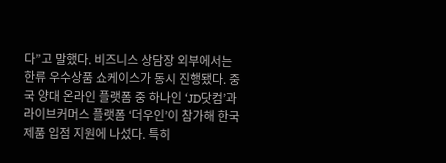다”고 말했다. 비즈니스 상담장 외부에서는 한류 우수상품 쇼케이스가 동시 진행됐다. 중국 양대 온라인 플랫폼 중 하나인 ‘JD닷컴’과 라이브커머스 플랫폼 ‘더우인’이 참가해 한국제품 입점 지원에 나섰다. 특히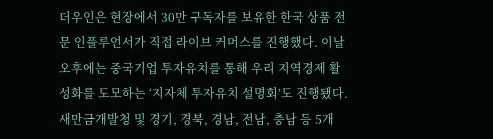더우인은 현장에서 30만 구독자를 보유한 한국 상품 전문 인플루언서가 직접 라이브 커머스를 진행했다. 이날 오후에는 중국기업 투자유치를 통해 우리 지역경제 활성화를 도모하는 ‘지자체 투자유치 설명회’도 진행됐다. 새만금개발청 및 경기, 경북, 경남, 전남, 충남 등 5개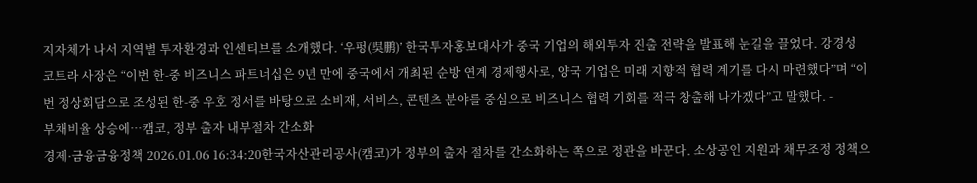지자체가 나서 지역별 투자환경과 인센티브를 소개했다. ‘우펑(吳鹏)’ 한국투자홍보대사가 중국 기업의 해외투자 진출 전략을 발표해 눈길을 끌었다. 강경성 코트라 사장은 “이번 한-중 비즈니스 파트너십은 9년 만에 중국에서 개최된 순방 연계 경제행사로, 양국 기업은 미래 지향적 협력 계기를 다시 마련했다”며 “이번 정상회담으로 조성된 한-중 우호 정서를 바탕으로 소비재, 서비스, 콘텐츠 분야를 중심으로 비즈니스 협력 기회를 적극 창출해 나가겠다”고 말했다. -
부채비율 상승에…캠코, 정부 출자 내부절차 간소화
경제·금융금융정책 2026.01.06 16:34:20한국자산관리공사(캠코)가 정부의 출자 절차를 간소화하는 쪽으로 정관을 바꾼다. 소상공인 지원과 채무조정 정책으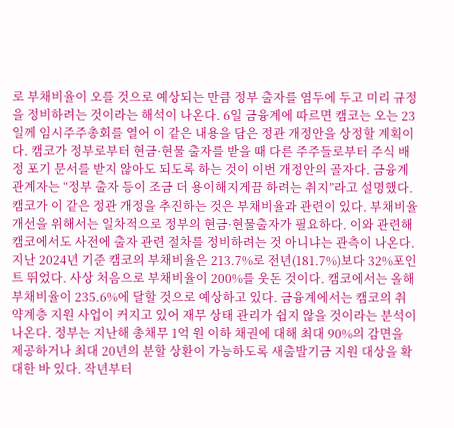로 부채비율이 오를 것으로 예상되는 만큼 정부 출자를 염두에 두고 미리 규정을 정비하려는 것이라는 해석이 나온다. 6일 금융계에 따르면 캠코는 오는 23일께 임시주주총회를 열어 이 같은 내용을 담은 정관 개정안을 상정할 계획이다. 캠코가 정부로부터 현금·현물 출자를 받을 때 다른 주주들로부터 주식 배정 포기 문서를 받지 않아도 되도록 하는 것이 이번 개정안의 골자다. 금융계 관계자는 “정부 출자 등이 조금 더 용이해지게끔 하려는 취지”라고 설명했다. 캠코가 이 같은 정관 개정을 추진하는 것은 부채비율과 관련이 있다. 부채비율 개선을 위해서는 일차적으로 정부의 현금·현물출자가 필요하다. 이와 관련해 캠코에서도 사전에 출자 관련 절차를 정비하려는 것 아니냐는 관측이 나온다. 지난 2024년 기준 캠코의 부채비율은 213.7%로 전년(181.7%)보다 32%포인트 뛰었다. 사상 처음으로 부채비율이 200%를 웃돈 것이다. 캠코에서는 올해 부채비율이 235.6%에 달할 것으로 예상하고 있다. 금융계에서는 캠코의 취약계층 지원 사업이 커지고 있어 재무 상태 관리가 쉽지 않을 것이라는 분석이 나온다. 정부는 지난해 총채무 1억 원 이하 채권에 대해 최대 90%의 감면을 제공하거나 최대 20년의 분할 상환이 가능하도록 새출발기금 지원 대상을 확대한 바 있다. 작년부터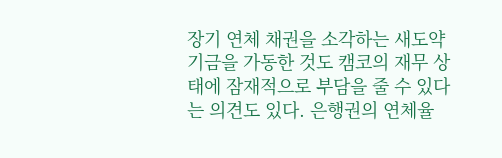장기 연체 채권을 소각하는 새도약기금을 가동한 것도 캠코의 재무 상태에 잠재적으로 부담을 줄 수 있다는 의견도 있다. 은행권의 연체율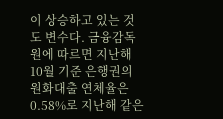이 상승하고 있는 것도 변수다. 금융감독원에 따르면 지난해 10월 기준 은행권의 원화대출 연체율은 0.58%로 지난해 같은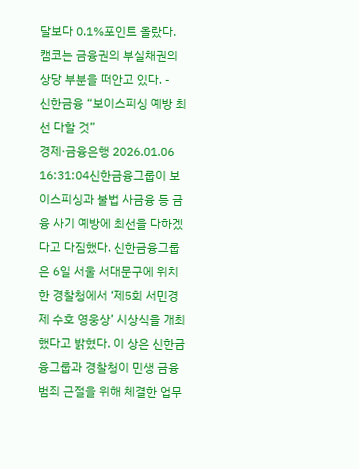달보다 0.1%포인트 올랐다. 캠코는 금융권의 부실채권의 상당 부분을 떠안고 있다. -
신한금융 “보이스피싱 예방 최선 다할 것”
경제·금융은행 2026.01.06 16:31:04신한금융그룹이 보이스피싱과 불법 사금융 등 금융 사기 예방에 최선을 다하겠다고 다짐했다. 신한금융그룹은 6일 서울 서대문구에 위치한 경찰청에서 ‘제5회 서민경제 수호 영웅상’ 시상식을 개최했다고 밝혔다. 이 상은 신한금융그룹과 경찰청이 민생 금융 범죄 근절을 위해 체결한 업무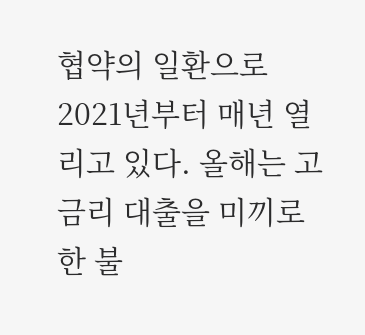협약의 일환으로 2021년부터 매년 열리고 있다. 올해는 고금리 대출을 미끼로 한 불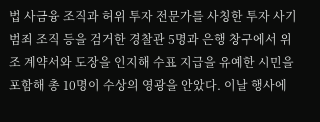법 사금융 조직과 허위 투자 전문가를 사칭한 투자 사기 범죄 조직 등을 검거한 경찰관 5명과 은행 창구에서 위조 계약서와 도장을 인지해 수표 지급을 유예한 시민을 포함해 총 10명이 수상의 영광을 안았다. 이날 행사에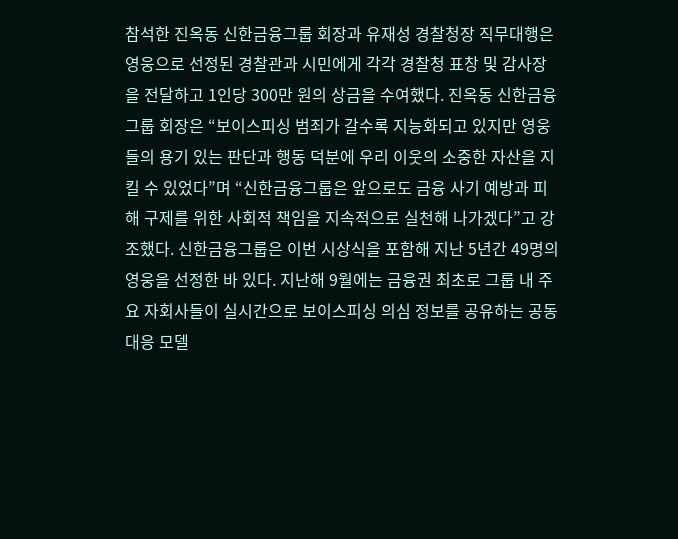참석한 진옥동 신한금융그룹 회장과 유재성 경찰청장 직무대행은 영웅으로 선정된 경찰관과 시민에게 각각 경찰청 표창 및 감사장을 전달하고 1인당 300만 원의 상금을 수여했다. 진옥동 신한금융그룹 회장은 “보이스피싱 범죄가 갈수록 지능화되고 있지만 영웅들의 용기 있는 판단과 행동 덕분에 우리 이웃의 소중한 자산을 지킬 수 있었다”며 “신한금융그룹은 앞으로도 금융 사기 예방과 피해 구제를 위한 사회적 책임을 지속적으로 실천해 나가겠다”고 강조했다. 신한금융그룹은 이번 시상식을 포함해 지난 5년간 49명의 영웅을 선정한 바 있다. 지난해 9월에는 금융권 최초로 그룹 내 주요 자회사들이 실시간으로 보이스피싱 의심 정보를 공유하는 공동 대응 모델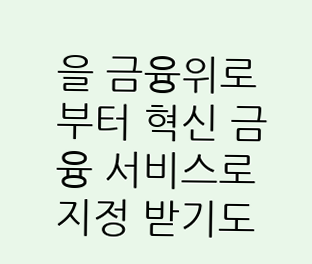을 금융위로부터 혁신 금융 서비스로 지정 받기도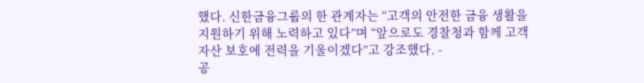했다. 신한금융그룹의 한 관계자는 “고객의 안전한 금융 생활을 지원하기 위해 노력하고 있다”며 “앞으로도 경찰청과 함께 고객 자산 보호에 전력을 기울이겠다”고 강조했다. -
공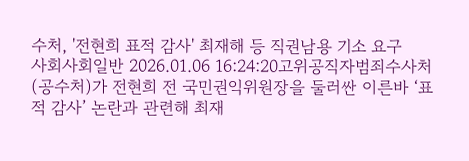수처, '전현희 표적 감사' 최재해 등 직권남용 기소 요구
사회사회일반 2026.01.06 16:24:20고위공직자범죄수사처(공수처)가 전현희 전 국민권익위원장을 둘러싼 이른바 ‘표적 감사’ 논란과 관련해 최재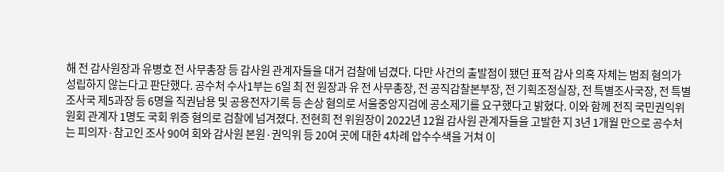해 전 감사원장과 유병호 전 사무총장 등 감사원 관계자들을 대거 검찰에 넘겼다. 다만 사건의 출발점이 됐던 표적 감사 의혹 자체는 범죄 혐의가 성립하지 않는다고 판단했다. 공수처 수사1부는 6일 최 전 원장과 유 전 사무총장, 전 공직감찰본부장, 전 기획조정실장, 전 특별조사국장, 전 특별조사국 제5과장 등 6명을 직권남용 및 공용전자기록 등 손상 혐의로 서울중앙지검에 공소제기를 요구했다고 밝혔다. 이와 함께 전직 국민권익위원회 관계자 1명도 국회 위증 혐의로 검찰에 넘겨졌다. 전현희 전 위원장이 2022년 12월 감사원 관계자들을 고발한 지 3년 1개월 만으로 공수처는 피의자·참고인 조사 90여 회와 감사원 본원·권익위 등 20여 곳에 대한 4차례 압수수색을 거쳐 이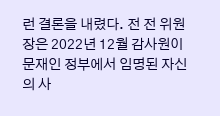런 결론을 내렸다. 전 전 위원장은 2022년 12월 감사원이 문재인 정부에서 임명된 자신의 사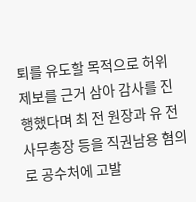퇴를 유도할 목적으로 허위 제보를 근거 삼아 감사를 진행했다며 최 전 원장과 유 전 사무총장 등을 직권남용 혐의로 공수처에 고발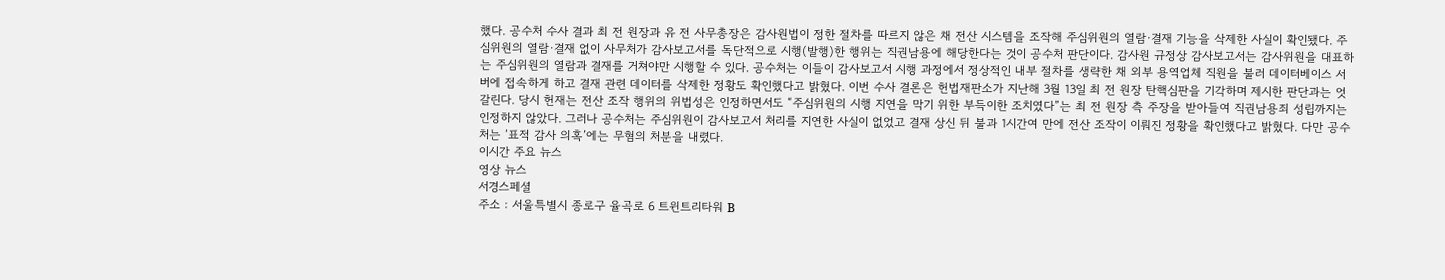했다. 공수처 수사 결과 최 전 원장과 유 전 사무총장은 감사원법이 정한 절차를 따르지 않은 채 전산 시스템을 조작해 주심위원의 열람·결재 기능을 삭제한 사실이 확인됐다. 주심위원의 열람·결재 없이 사무처가 감사보고서를 독단적으로 시행(발행)한 행위는 직권남용에 해당한다는 것이 공수처 판단이다. 감사원 규정상 감사보고서는 감사위원을 대표하는 주심위원의 열람과 결재를 거쳐야만 시행할 수 있다. 공수처는 이들이 감사보고서 시행 과정에서 정상적인 내부 절차를 생략한 채 외부 용역업체 직원을 불러 데이터베이스 서버에 접속하게 하고 결재 관련 데이터를 삭제한 정황도 확인했다고 밝혔다. 이번 수사 결론은 헌법재판소가 지난해 3월 13일 최 전 원장 탄핵심판을 기각하며 제시한 판단과는 엇갈린다. 당시 헌재는 전산 조작 행위의 위법성은 인정하면서도 “주심위원의 시행 지연을 막기 위한 부득이한 조치였다”는 최 전 원장 측 주장을 받아들여 직권남용죄 성립까지는 인정하지 않았다. 그러나 공수처는 주심위원이 감사보고서 처리를 지연한 사실이 없었고 결재 상신 뒤 불과 1시간여 만에 전산 조작이 이뤄진 정황을 확인했다고 밝혔다. 다만 공수처는 ‘표적 감사 의혹’에는 무혐의 처분을 내렸다.
이시간 주요 뉴스
영상 뉴스
서경스페셜
주소 : 서울특별시 종로구 율곡로 6 트윈트리타워 B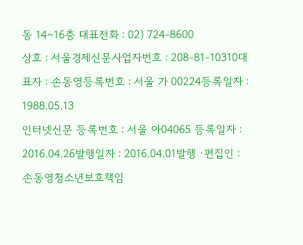동 14~16층 대표전화 : 02) 724-8600
상호 : 서울경제신문사업자번호 : 208-81-10310대표자 : 손동영등록번호 : 서울 가 00224등록일자 : 1988.05.13
인터넷신문 등록번호 : 서울 아04065 등록일자 : 2016.04.26발행일자 : 2016.04.01발행 ·편집인 : 손동영청소년보호책임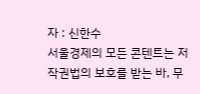자 : 신한수
서울경제의 모든 콘텐트는 저작권법의 보호를 받는 바, 무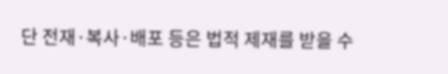단 전재·복사·배포 등은 법적 제재를 받을 수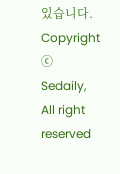있습니다.
Copyright ⓒ Sedaily, All right reserved